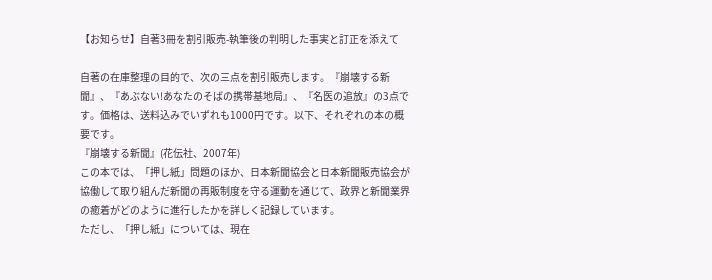【お知らせ】自著3冊を割引販売-執筆後の判明した事実と訂正を添えて

自著の在庫整理の目的で、次の三点を割引販売します。『崩壊する新聞』、『あぶない!あなたのそばの携帯基地局』、『名医の追放』の3点です。価格は、送料込みでいずれも1000円です。以下、それぞれの本の概要です。
『崩壊する新聞』(花伝社、2007年)
この本では、「押し紙」問題のほか、日本新聞協会と日本新聞販売協会が協働して取り組んだ新聞の再販制度を守る運動を通じて、政界と新聞業界の癒着がどのように進行したかを詳しく記録しています。
ただし、「押し紙」については、現在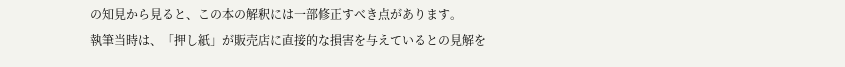の知見から見ると、この本の解釈には一部修正すべき点があります。
執筆当時は、「押し紙」が販売店に直接的な損害を与えているとの見解を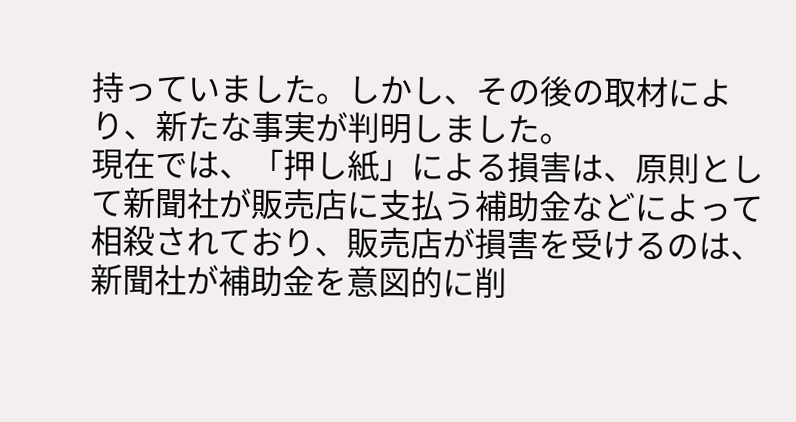持っていました。しかし、その後の取材により、新たな事実が判明しました。
現在では、「押し紙」による損害は、原則として新聞社が販売店に支払う補助金などによって相殺されており、販売店が損害を受けるのは、新聞社が補助金を意図的に削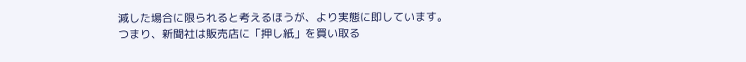減した場合に限られると考えるほうが、より実態に即しています。
つまり、新聞社は販売店に「押し紙」を買い取る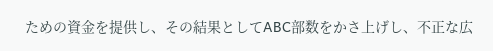ための資金を提供し、その結果としてABC部数をかさ上げし、不正な広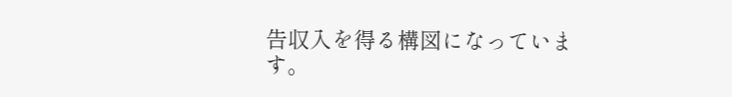告収入を得る構図になっています。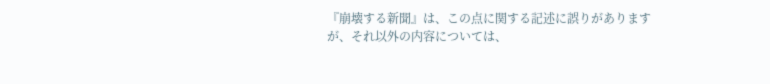『崩壊する新聞』は、この点に関する記述に誤りがありますが、それ以外の内容については、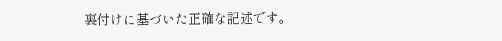裏付けに基づいた正確な記述です。